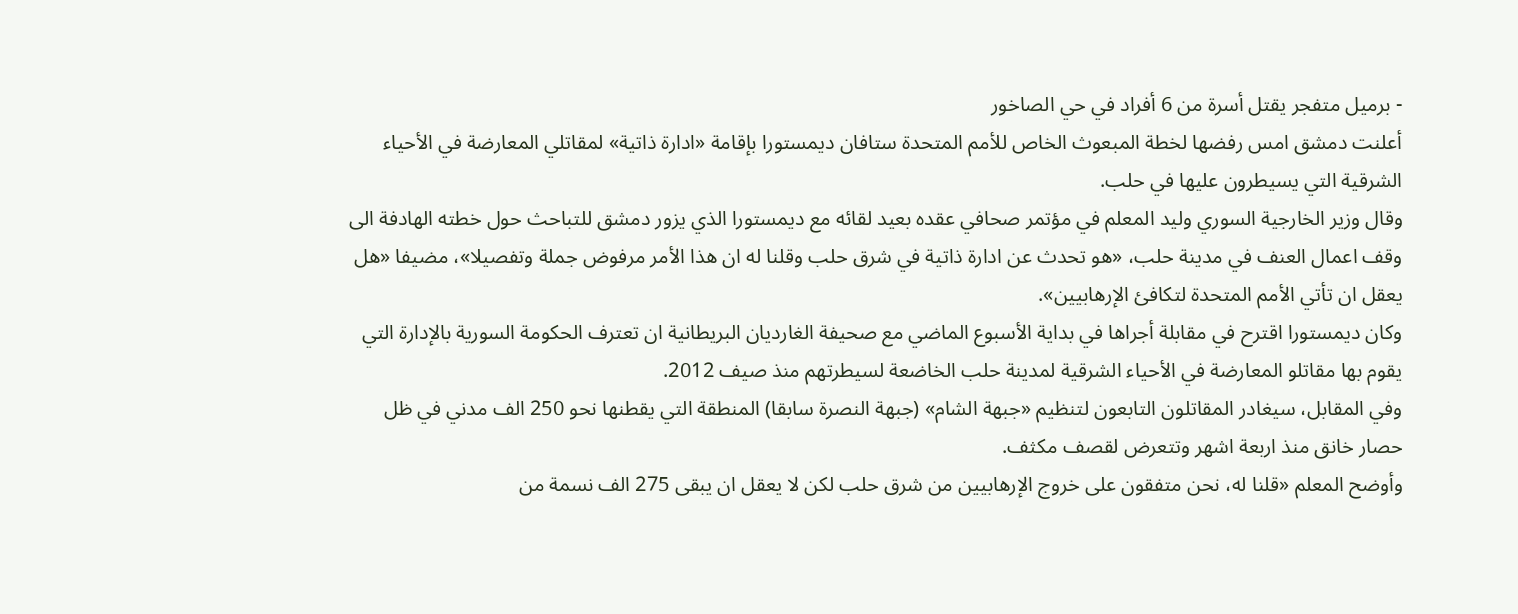- برميل متفجر يقتل أسرة من 6 أفراد في حي الصاخور
أعلنت دمشق امس رفضها لخطة المبعوث الخاص للأمم المتحدة ستافان ديمستورا بإقامة «ادارة ذاتية» لمقاتلي المعارضة في الأحياء الشرقية التي يسيطرون عليها في حلب.
وقال وزير الخارجية السوري وليد المعلم في مؤتمر صحافي عقده بعيد لقائه مع ديمستورا الذي يزور دمشق للتباحث حول خطته الهادفة الى وقف اعمال العنف في مدينة حلب، «هو تحدث عن ادارة ذاتية في شرق حلب وقلنا له ان هذا الأمر مرفوض جملة وتفصيلا»، مضيفا «هل يعقل ان تأتي الأمم المتحدة لتكافئ الإرهابيين».
وكان ديمستورا اقترح في مقابلة أجراها في بداية الأسبوع الماضي مع صحيفة الغارديان البريطانية ان تعترف الحكومة السورية بالإدارة التي يقوم بها مقاتلو المعارضة في الأحياء الشرقية لمدينة حلب الخاضعة لسيطرتهم منذ صيف 2012.
وفي المقابل، سيغادر المقاتلون التابعون لتنظيم «جبهة الشام» (جبهة النصرة سابقا) المنطقة التي يقطنها نحو 250 الف مدني في ظل حصار خانق منذ اربعة اشهر وتتعرض لقصف مكثف.
وأوضح المعلم «قلنا له، نحن متفقون على خروج الإرهابيين من شرق حلب لكن لا يعقل ان يبقى 275 الف نسمة من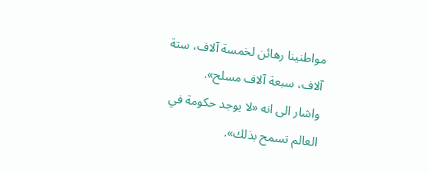مواطنينا رهائن لخمسة آلاف، ستة آلاف، سبعة آلاف مسلح».
واشار الى انه «لا يوجد حكومة في العالم تسمح بذلك».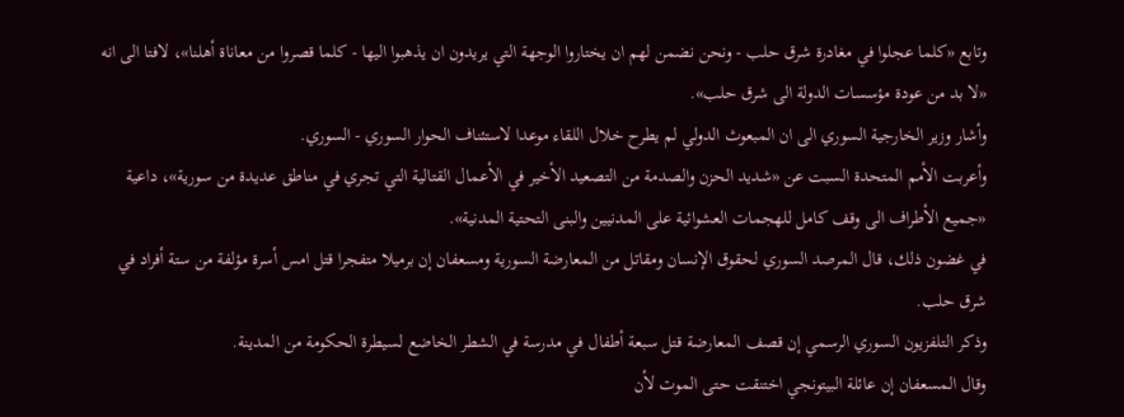وتابع «كلما عجلوا في مغادرة شرق حلب - ونحن نضمن لهم ان يختاروا الوجهة التي يريدون ان يذهبوا اليها - كلما قصروا من معاناة أهلنا»، لافتا الى انه «لا بد من عودة مؤسسات الدولة الى شرق حلب».
وأشار وزير الخارجية السوري الى ان المبعوث الدولي لم يطرح خلال اللقاء موعدا لاستئناف الحوار السوري - السوري.
وأعربت الأمم المتحدة السبت عن «شديد الحزن والصدمة من التصعيد الأخير في الأعمال القتالية التي تجري في مناطق عديدة من سورية»، داعية «جميع الأطراف الى وقف كامل للهجمات العشوائية على المدنيين والبنى التحتية المدنية».
في غضون ذلك، قال المرصد السوري لحقوق الإنسان ومقاتل من المعارضة السورية ومسعفان إن برميلا متفجرا قتل امس أسرة مؤلفة من ستة أفراد في شرق حلب.
وذكر التلفزيون السوري الرسمي إن قصف المعارضة قتل سبعة أطفال في مدرسة في الشطر الخاضع لسيطرة الحكومة من المدينة.
وقال المسعفان إن عائلة البيتونجي اختنقت حتى الموت لأن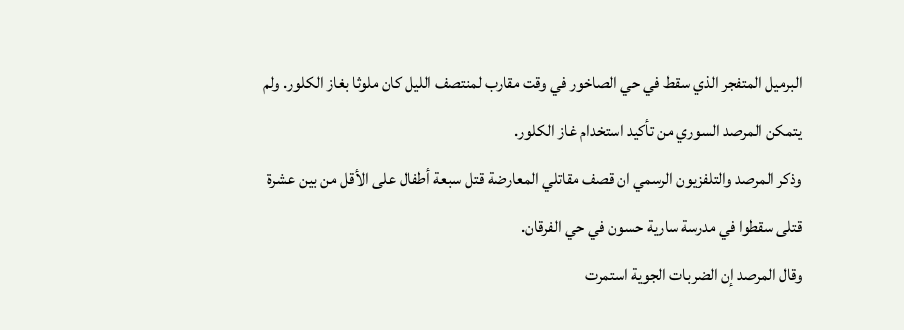البرميل المتفجر الذي سقط في حي الصاخور في وقت مقارب لمنتصف الليل كان ملوثا بغاز الكلور. ولم يتمكن المرصد السوري من تأكيد استخدام غاز الكلور.
وذكر المرصد والتلفزيون الرسمي ان قصف مقاتلي المعارضة قتل سبعة أطفال على الأقل من بين عشرة قتلى سقطوا في مدرسة سارية حسون في حي الفرقان.
وقال المرصد إن الضربات الجوية استمرت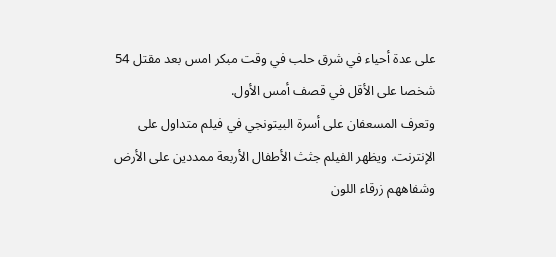على عدة أحياء في شرق حلب في وقت مبكر امس بعد مقتل 54 شخصا على الأقل في قصف أمس الأول.
وتعرف المسعفان على أسرة البيتونجي في فيلم متداول على الإنترنت. ويظهر الفيلم جثث الأطفال الأربعة ممددين على الأرض وشفاههم زرقاء اللون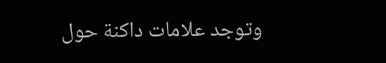وتوجد علامات داكنة حول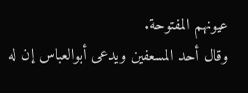عيونهم المفتوحة.
وقال أحد المسعفين ويدعى أبوالعباس إن له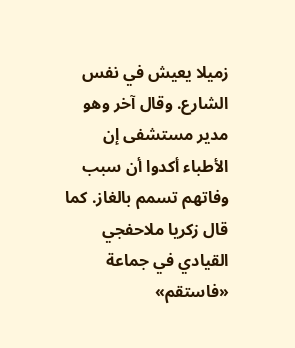زميلا يعيش في نفس الشارع. وقال آخر وهو مدير مستشفى إن الأطباء أكدوا أن سبب وفاتهم تسمم بالغاز. كما قال زكريا ملاحفجي القيادي في جماعة «فاستقم»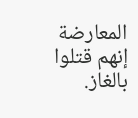المعارضة إنهم قتلوا بالغاز.